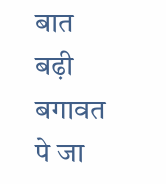बात बढ़ी बगावत पे जा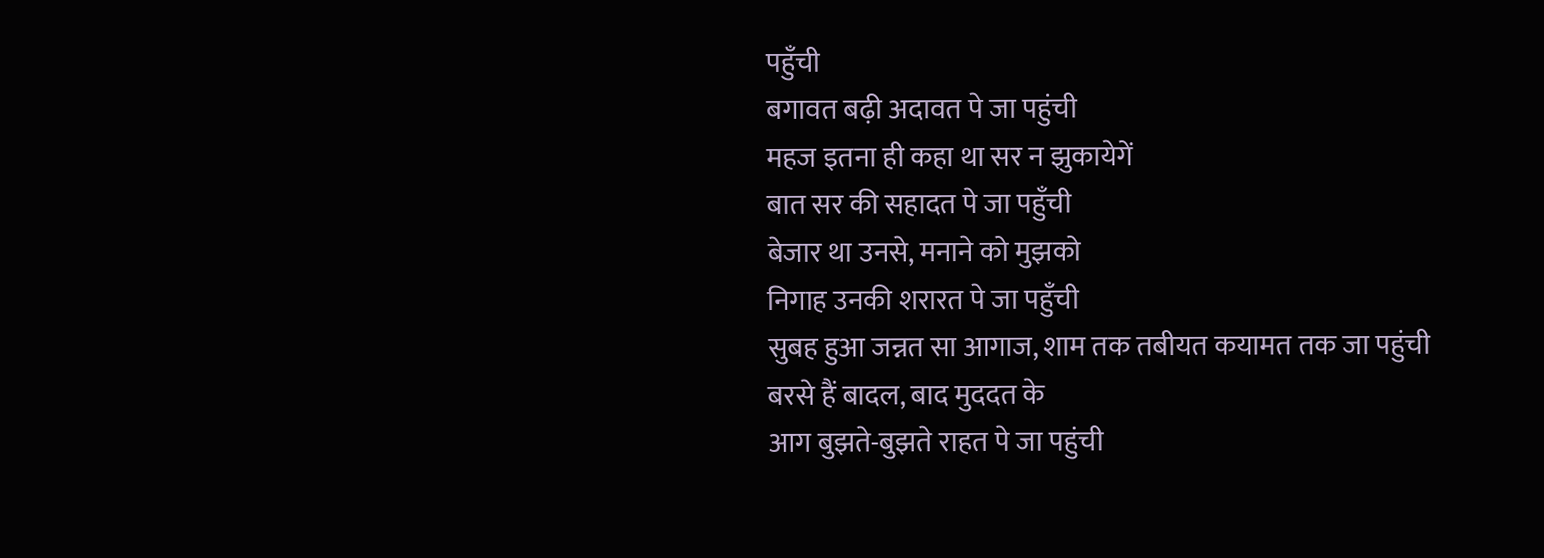पहुँची
बगावत बढ़ी अदावत पे जा पहुंची
महज इतना ही कहा था सर न झुकायेगें
बात सर की सहादत पे जा पहुँची
बेजार था उनसे, मनाने को मुझको
निगाह उनकी शरारत पे जा पहुँची
सुबह हुआ जन्नत सा आगाज, शाम तक तबीयत कयामत तक जा पहुंची
बरसे हैं बादल, बाद मुददत के
आग बुझते-बुझते राहत पे जा पहुंची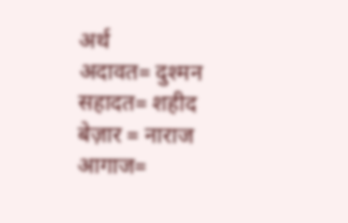अर्थ
अदावत= दुश्मन
सहादत= शहीद
बेज़ार = नाराज
आगाज=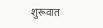शुरूवात